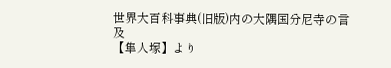世界大百科事典(旧版)内の大隅国分尼寺の言及
【隼人塚】より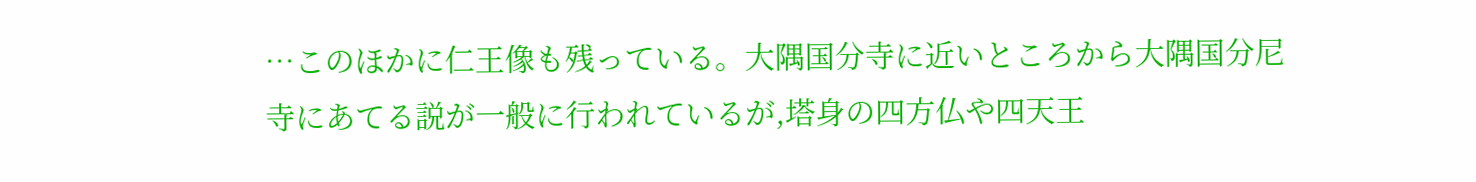…このほかに仁王像も残っている。大隅国分寺に近いところから大隅国分尼寺にあてる説が一般に行われているが,塔身の四方仏や四天王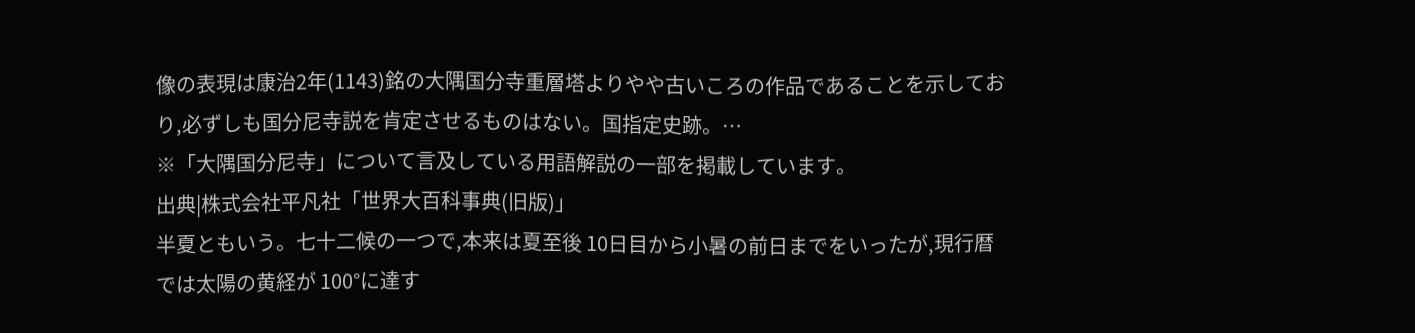像の表現は康治2年(1143)銘の大隅国分寺重層塔よりやや古いころの作品であることを示しており,必ずしも国分尼寺説を肯定させるものはない。国指定史跡。…
※「大隅国分尼寺」について言及している用語解説の一部を掲載しています。
出典|株式会社平凡社「世界大百科事典(旧版)」
半夏ともいう。七十二候の一つで,本来は夏至後 10日目から小暑の前日までをいったが,現行暦では太陽の黄経が 100°に達す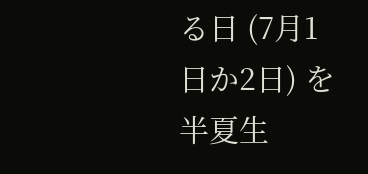る日 (7月1日か2日) を半夏生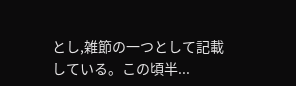とし,雑節の一つとして記載している。この頃半...